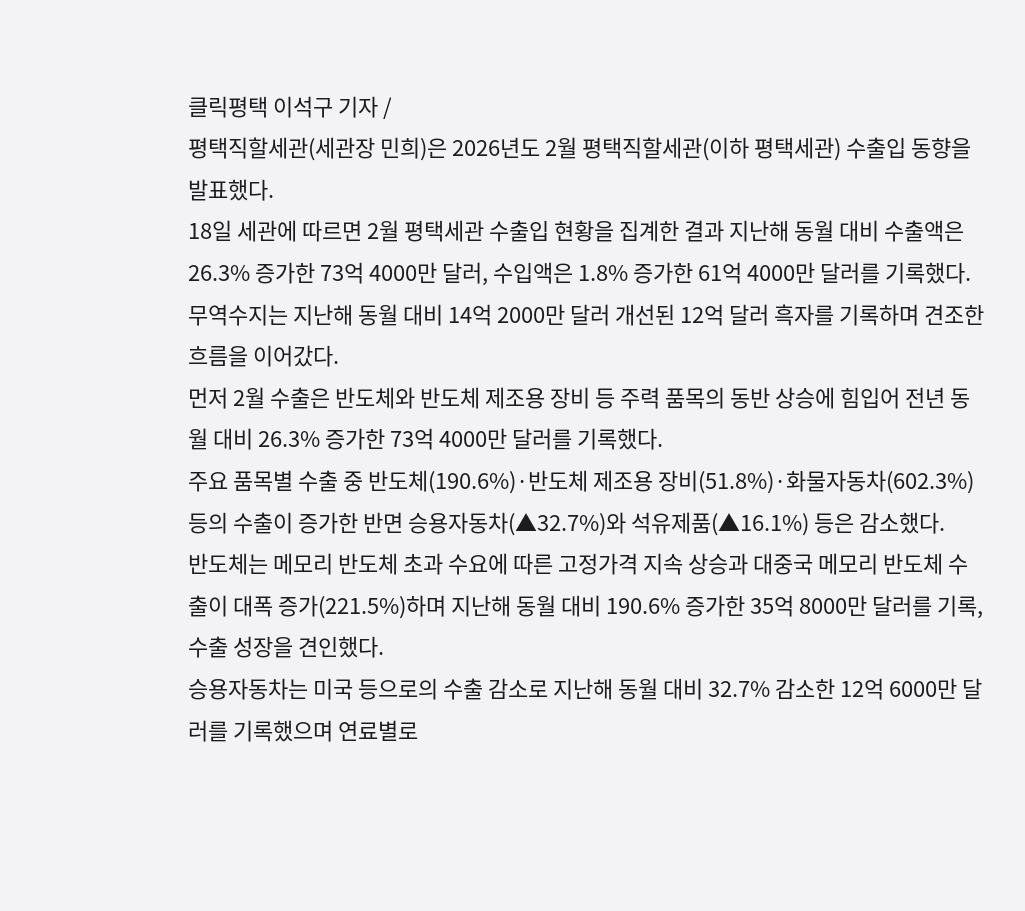클릭평택 이석구 기자 /
평택직할세관(세관장 민희)은 2026년도 2월 평택직할세관(이하 평택세관) 수출입 동향을 발표했다.
18일 세관에 따르면 2월 평택세관 수출입 현황을 집계한 결과 지난해 동월 대비 수출액은 26.3% 증가한 73억 4000만 달러, 수입액은 1.8% 증가한 61억 4000만 달러를 기록했다.
무역수지는 지난해 동월 대비 14억 2000만 달러 개선된 12억 달러 흑자를 기록하며 견조한 흐름을 이어갔다.
먼저 2월 수출은 반도체와 반도체 제조용 장비 등 주력 품목의 동반 상승에 힘입어 전년 동월 대비 26.3% 증가한 73억 4000만 달러를 기록했다.
주요 품목별 수출 중 반도체(190.6%)·반도체 제조용 장비(51.8%)·화물자동차(602.3%) 등의 수출이 증가한 반면 승용자동차(▲32.7%)와 석유제품(▲16.1%) 등은 감소했다.
반도체는 메모리 반도체 초과 수요에 따른 고정가격 지속 상승과 대중국 메모리 반도체 수출이 대폭 증가(221.5%)하며 지난해 동월 대비 190.6% 증가한 35억 8000만 달러를 기록, 수출 성장을 견인했다.
승용자동차는 미국 등으로의 수출 감소로 지난해 동월 대비 32.7% 감소한 12억 6000만 달러를 기록했으며 연료별로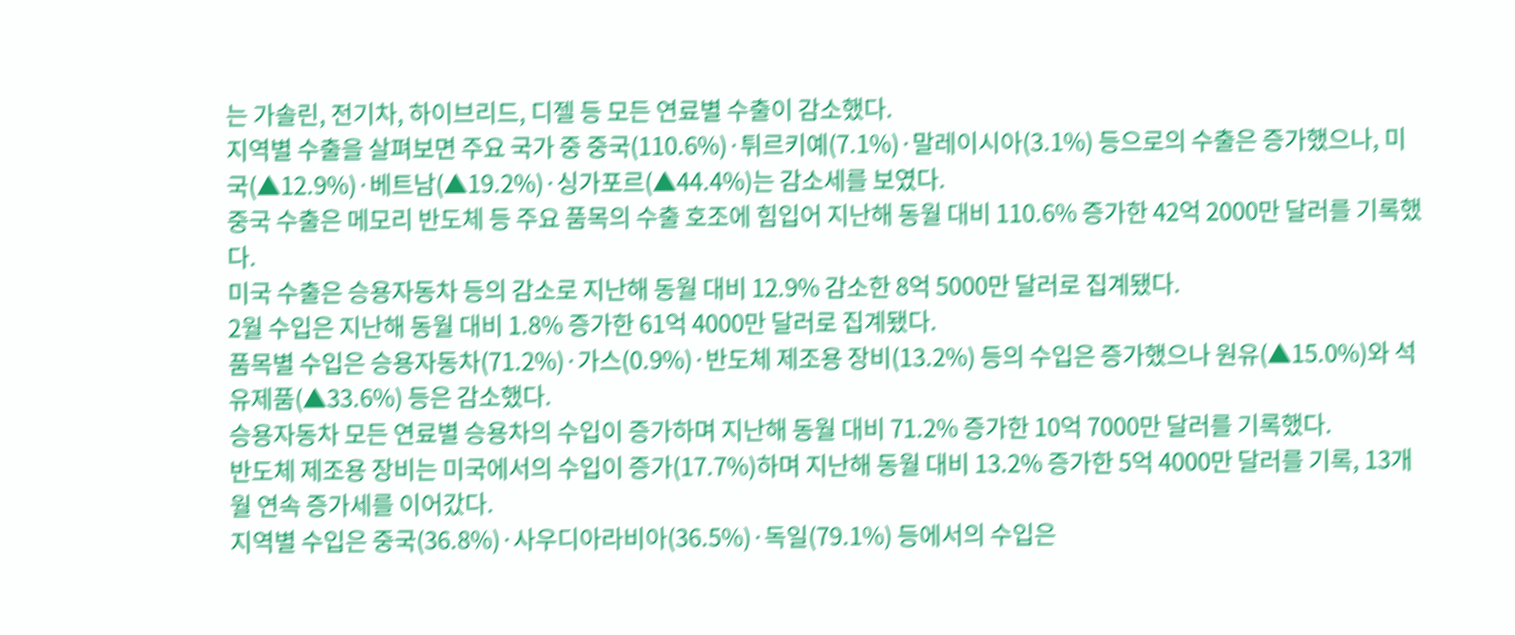는 가솔린, 전기차, 하이브리드, 디젤 등 모든 연료별 수출이 감소했다.
지역별 수출을 살펴보면 주요 국가 중 중국(110.6%)·튀르키예(7.1%)·말레이시아(3.1%) 등으로의 수출은 증가했으나, 미국(▲12.9%)·베트남(▲19.2%)·싱가포르(▲44.4%)는 감소세를 보였다.
중국 수출은 메모리 반도체 등 주요 품목의 수출 호조에 힘입어 지난해 동월 대비 110.6% 증가한 42억 2000만 달러를 기록했다.
미국 수출은 승용자동차 등의 감소로 지난해 동월 대비 12.9% 감소한 8억 5000만 달러로 집계됐다.
2월 수입은 지난해 동월 대비 1.8% 증가한 61억 4000만 달러로 집계됐다.
품목별 수입은 승용자동차(71.2%)·가스(0.9%)·반도체 제조용 장비(13.2%) 등의 수입은 증가했으나 원유(▲15.0%)와 석유제품(▲33.6%) 등은 감소했다.
승용자동차 모든 연료별 승용차의 수입이 증가하며 지난해 동월 대비 71.2% 증가한 10억 7000만 달러를 기록했다.
반도체 제조용 장비는 미국에서의 수입이 증가(17.7%)하며 지난해 동월 대비 13.2% 증가한 5억 4000만 달러를 기록, 13개월 연속 증가세를 이어갔다.
지역별 수입은 중국(36.8%)·사우디아라비아(36.5%)·독일(79.1%) 등에서의 수입은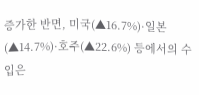증가한 반면, 미국(▲16.7%)·일본(▲14.7%)·호주(▲22.6%) 등에서의 수입은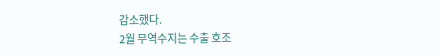감소했다.
2월 무역수지는 수출 호조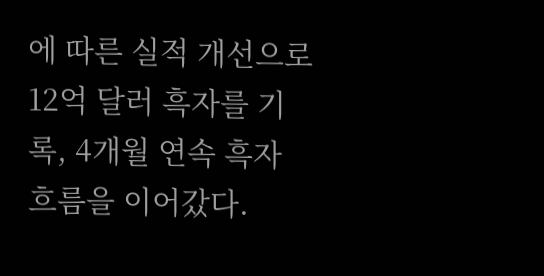에 따른 실적 개선으로 12억 달러 흑자를 기록, 4개월 연속 흑자 흐름을 이어갔다.